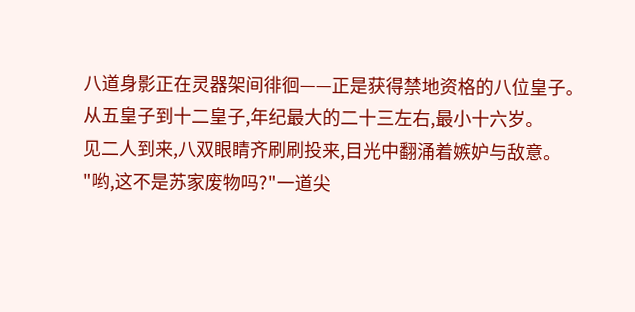八道身影正在灵器架间徘徊——正是获得禁地资格的八位皇子。
从五皇子到十二皇子,年纪最大的二十三左右,最小十六岁。
见二人到来,八双眼睛齐刷刷投来,目光中翻涌着嫉妒与敌意。
"哟,这不是苏家废物吗?"一道尖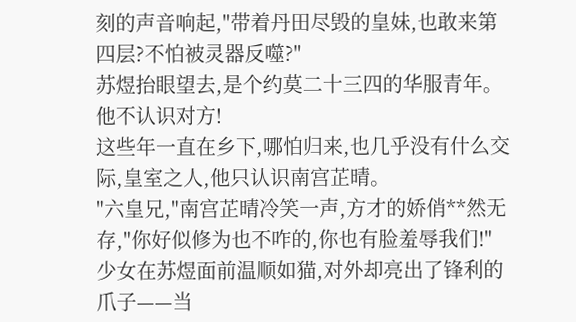刻的声音响起,"带着丹田尽毁的皇妹,也敢来第四层?不怕被灵器反噬?"
苏煜抬眼望去,是个约莫二十三四的华服青年。他不认识对方!
这些年一直在乡下,哪怕归来,也几乎没有什么交际,皇室之人,他只认识南宫芷晴。
"六皇兄,"南宫芷晴冷笑一声,方才的娇俏**然无存,"你好似修为也不咋的,你也有脸羞辱我们!"
少女在苏煜面前温顺如猫,对外却亮出了锋利的爪子——当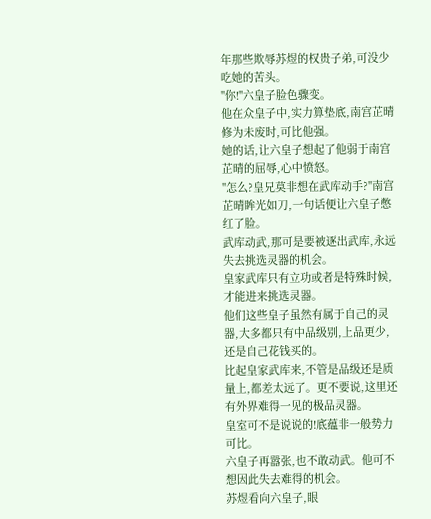年那些欺辱苏煜的权贵子弟,可没少吃她的苦头。
"你!"六皇子脸色骤变。
他在众皇子中,实力算垫底,南宫芷晴修为未废时,可比他强。
她的话,让六皇子想起了他弱于南宫芷晴的屈辱,心中愤怒。
"怎么?皇兄莫非想在武库动手?"南宫芷晴眸光如刀,一句话便让六皇子憋红了脸。
武库动武,那可是要被逐出武库,永远失去挑选灵器的机会。
皇家武库只有立功或者是特殊时候,才能进来挑选灵器。
他们这些皇子虽然有属于自己的灵器,大多都只有中品级别,上品更少,还是自己花钱买的。
比起皇家武库来,不管是品级还是质量上,都差太远了。更不要说,这里还有外界难得一见的极品灵器。
皇室可不是说说的!底蕴非一般势力可比。
六皇子再嚣张,也不敢动武。他可不想因此失去难得的机会。
苏煜看向六皇子,眼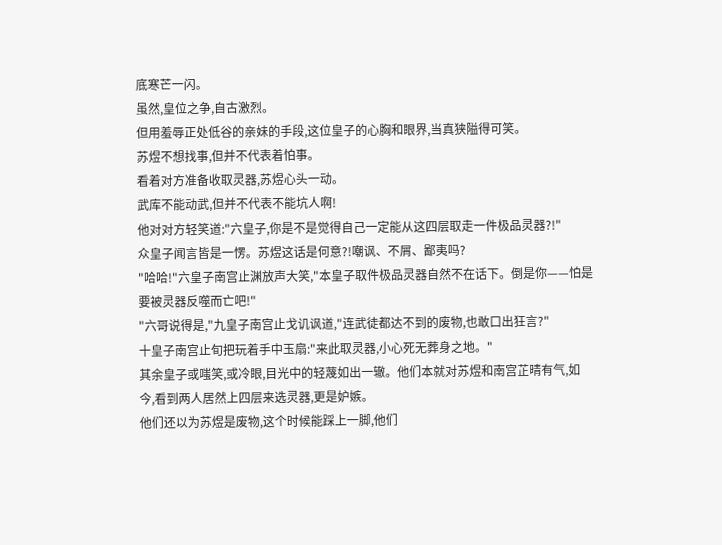底寒芒一闪。
虽然,皇位之争,自古激烈。
但用羞辱正处低谷的亲妹的手段,这位皇子的心胸和眼界,当真狭隘得可笑。
苏煜不想找事,但并不代表着怕事。
看着对方准备收取灵器,苏煜心头一动。
武库不能动武,但并不代表不能坑人啊!
他对对方轻笑道:"六皇子,你是不是觉得自己一定能从这四层取走一件极品灵器?!"
众皇子闻言皆是一愣。苏煜这话是何意?!嘲讽、不屑、鄙夷吗?
"哈哈!"六皇子南宫止渊放声大笑,"本皇子取件极品灵器自然不在话下。倒是你——怕是要被灵器反噬而亡吧!"
"六哥说得是,"九皇子南宫止戈讥讽道,"连武徒都达不到的废物,也敢口出狂言?"
十皇子南宫止旬把玩着手中玉扇:"来此取灵器,小心死无葬身之地。"
其余皇子或嗤笑,或冷眼,目光中的轻蔑如出一辙。他们本就对苏煜和南宫芷晴有气,如今,看到两人居然上四层来选灵器,更是妒嫉。
他们还以为苏煜是废物,这个时候能踩上一脚,他们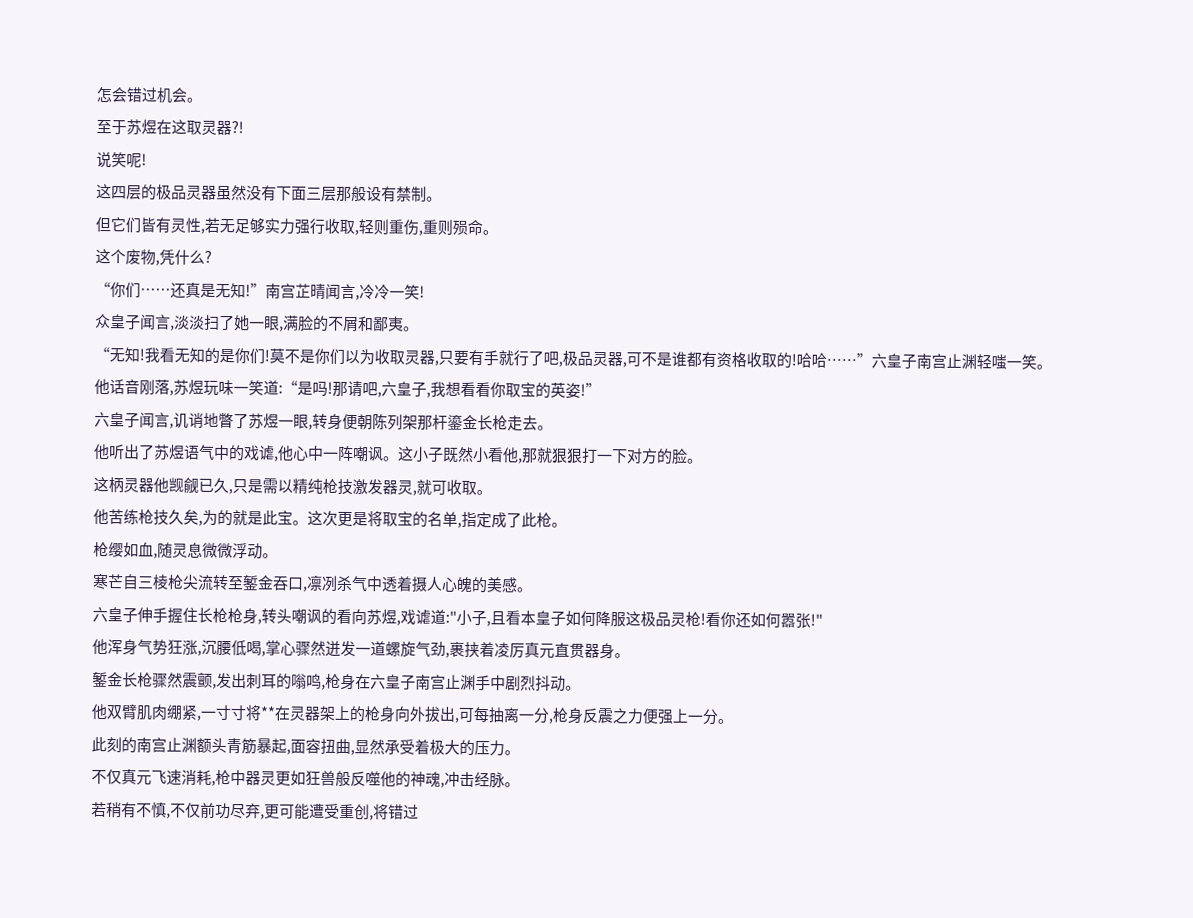怎会错过机会。
至于苏煜在这取灵器?!
说笑呢!
这四层的极品灵器虽然没有下面三层那般设有禁制。
但它们皆有灵性,若无足够实力强行收取,轻则重伤,重则殒命。
这个废物,凭什么?
“你们……还真是无知!”南宫芷晴闻言,冷冷一笑!
众皇子闻言,淡淡扫了她一眼,满脸的不屑和鄙夷。
“无知!我看无知的是你们!莫不是你们以为收取灵器,只要有手就行了吧,极品灵器,可不是谁都有资格收取的!哈哈……”六皇子南宫止渊轻嗤一笑。
他话音刚落,苏煜玩味一笑道:“是吗!那请吧,六皇子,我想看看你取宝的英姿!”
六皇子闻言,讥诮地瞥了苏煜一眼,转身便朝陈列架那杆鎏金长枪走去。
他听出了苏煜语气中的戏谑,他心中一阵嘲讽。这小子既然小看他,那就狠狠打一下对方的脸。
这柄灵器他觊觎已久,只是需以精纯枪技激发器灵,就可收取。
他苦练枪技久矣,为的就是此宝。这次更是将取宝的名单,指定成了此枪。
枪缨如血,随灵息微微浮动。
寒芒自三棱枪尖流转至錾金吞口,凛冽杀气中透着摄人心魄的美感。
六皇子伸手握住长枪枪身,转头嘲讽的看向苏煜,戏谑道:"小子,且看本皇子如何降服这极品灵枪!看你还如何嚣张!"
他浑身气势狂涨,沉腰低喝,掌心骤然迸发一道螺旋气劲,裹挟着凌厉真元直贯器身。
錾金长枪骤然震颤,发出刺耳的嗡鸣,枪身在六皇子南宫止渊手中剧烈抖动。
他双臂肌肉绷紧,一寸寸将**在灵器架上的枪身向外拔出,可每抽离一分,枪身反震之力便强上一分。
此刻的南宫止渊额头青筋暴起,面容扭曲,显然承受着极大的压力。
不仅真元飞速消耗,枪中器灵更如狂兽般反噬他的神魂,冲击经脉。
若稍有不慎,不仅前功尽弃,更可能遭受重创,将错过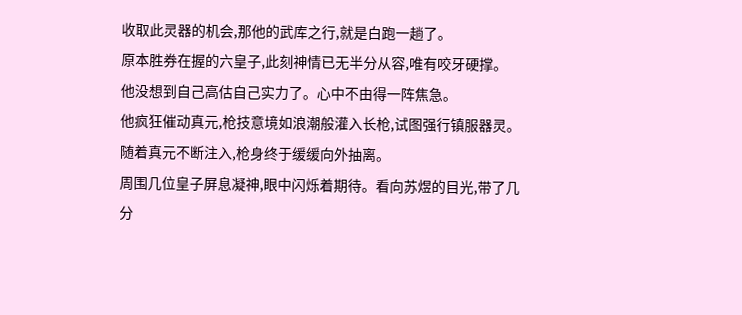收取此灵器的机会,那他的武库之行,就是白跑一趟了。
原本胜券在握的六皇子,此刻神情已无半分从容,唯有咬牙硬撑。
他没想到自己高估自己实力了。心中不由得一阵焦急。
他疯狂催动真元,枪技意境如浪潮般灌入长枪,试图强行镇服器灵。随着真元不断注入,枪身终于缓缓向外抽离。
周围几位皇子屏息凝神,眼中闪烁着期待。看向苏煜的目光,带了几分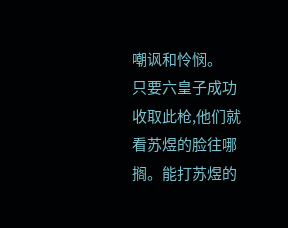嘲讽和怜悯。
只要六皇子成功收取此枪,他们就看苏煜的脸往哪搁。能打苏煜的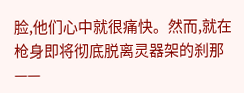脸,他们心中就很痛快。然而,就在枪身即将彻底脱离灵器架的刹那——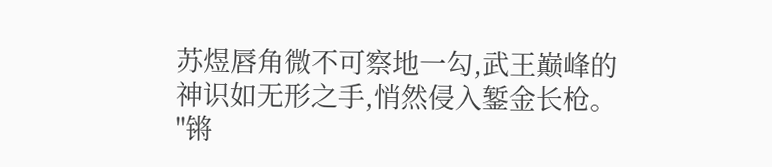苏煜唇角微不可察地一勾,武王巅峰的神识如无形之手,悄然侵入錾金长枪。
"锵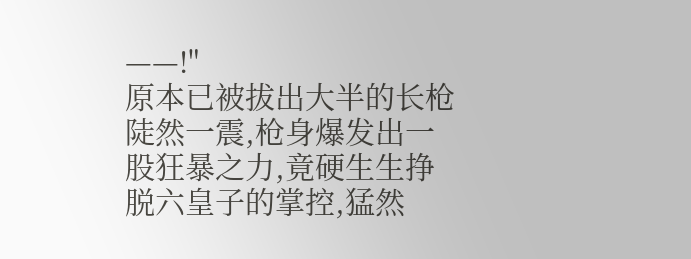——!"
原本已被拔出大半的长枪陡然一震,枪身爆发出一股狂暴之力,竟硬生生挣脱六皇子的掌控,猛然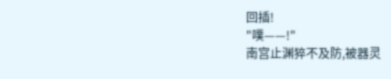回插!
"噗——!"
南宫止渊猝不及防,被器灵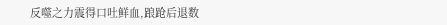反噬之力震得口吐鲜血,踉跄后退数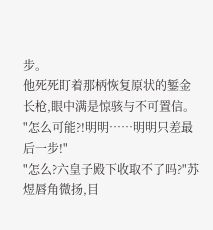步。
他死死盯着那柄恢复原状的錾金长枪,眼中满是惊骇与不可置信。
"怎么可能?!明明……明明只差最后一步!"
"怎么?六皇子殿下收取不了吗?"苏煜唇角微扬,目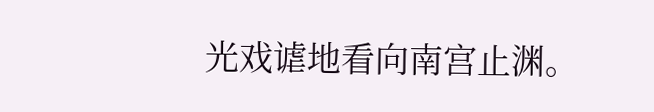光戏谑地看向南宫止渊。